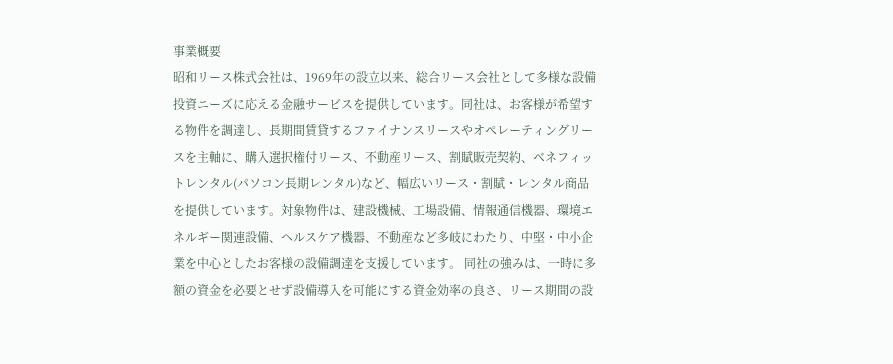事業概要
昭和リース株式会社は、1969年の設立以来、総合リース会社として多様な設備投資ニーズに応える金融サービスを提供しています。同社は、お客様が希望する物件を調達し、長期間賃貸するファイナンスリースやオペレーティングリースを主軸に、購入選択権付リース、不動産リース、割賦販売契約、ベネフィットレンタル(パソコン長期レンタル)など、幅広いリース・割賦・レンタル商品を提供しています。対象物件は、建設機械、工場設備、情報通信機器、環境エネルギー関連設備、ヘルスケア機器、不動産など多岐にわたり、中堅・中小企業を中心としたお客様の設備調達を支援しています。 同社の強みは、一時に多額の資金を必要とせず設備導入を可能にする資金効率の良さ、リース期間の設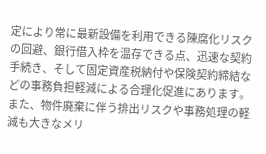定により常に最新設備を利用できる陳腐化リスクの回避、銀行借入枠を温存できる点、迅速な契約手続き、そして固定資産税納付や保険契約締結などの事務負担軽減による合理化促進にあります。また、物件廃棄に伴う排出リスクや事務処理の軽減も大きなメリ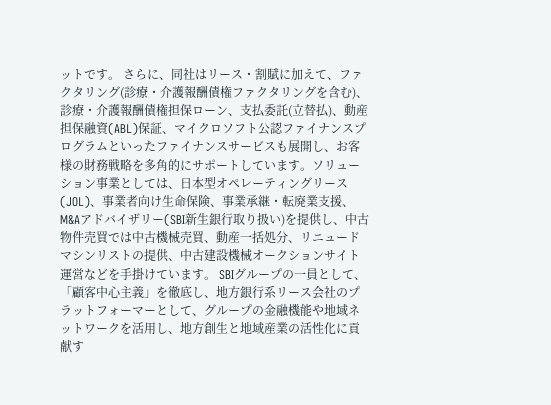ットです。 さらに、同社はリース・割賦に加えて、ファクタリング(診療・介護報酬債権ファクタリングを含む)、診療・介護報酬債権担保ローン、支払委託(立替払)、動産担保融資(ABL)保証、マイクロソフト公認ファイナンスプログラムといったファイナンスサービスも展開し、お客様の財務戦略を多角的にサポートしています。ソリューション事業としては、日本型オペレーティングリース(JOL)、事業者向け生命保険、事業承継・転廃業支援、M&Aアドバイザリー(SBI新生銀行取り扱い)を提供し、中古物件売買では中古機械売買、動産一括処分、リニュードマシンリストの提供、中古建設機械オークションサイト運営などを手掛けています。 SBIグループの一員として、「顧客中心主義」を徹底し、地方銀行系リース会社のプラットフォーマーとして、グループの金融機能や地域ネットワークを活用し、地方創生と地域産業の活性化に貢献す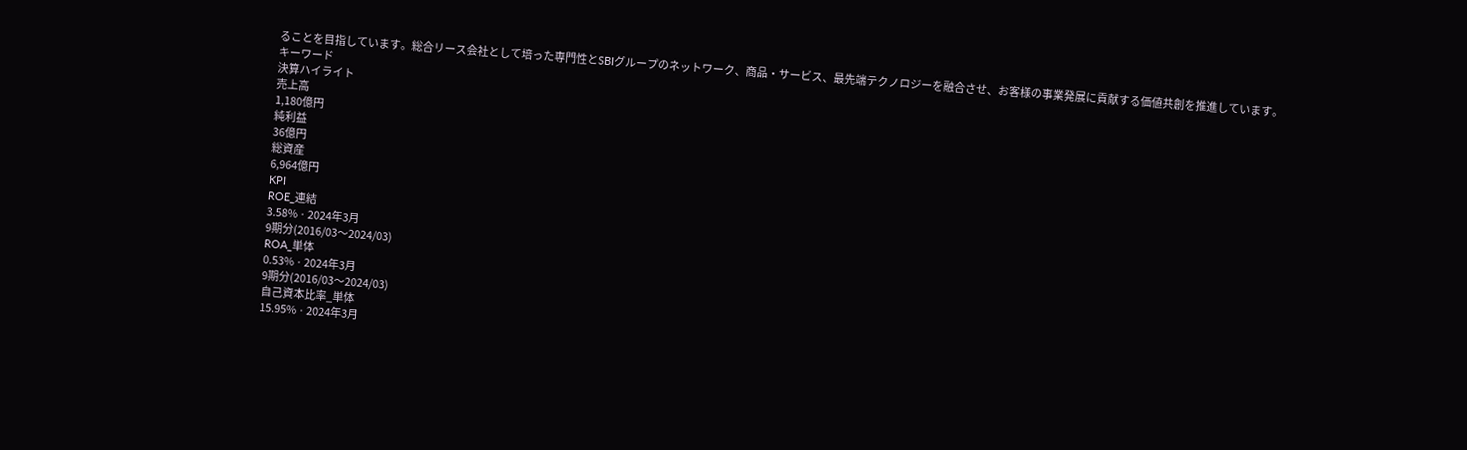ることを目指しています。総合リース会社として培った専門性とSBIグループのネットワーク、商品・サービス、最先端テクノロジーを融合させ、お客様の事業発展に貢献する価値共創を推進しています。
キーワード
決算ハイライト
売上高
1,180億円
純利益
36億円
総資産
6,964億円
KPI
ROE_連結
3.58% · 2024年3月
9期分(2016/03〜2024/03)
ROA_単体
0.53% · 2024年3月
9期分(2016/03〜2024/03)
自己資本比率_単体
15.95% · 2024年3月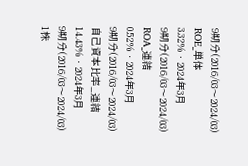9期分(2016/03〜2024/03)
ROE_単体
3.32% · 2024年3月
9期分(2016/03〜2024/03)
ROA_連結
0.52% · 2024年3月
9期分(2016/03〜2024/03)
自己資本比率_連結
14.43% · 2024年3月
9期分(2016/03〜2024/03)
1株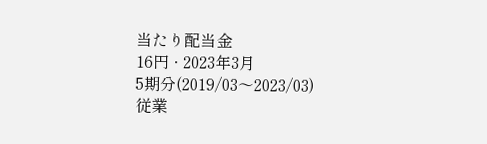当たり配当金
16円 · 2023年3月
5期分(2019/03〜2023/03)
従業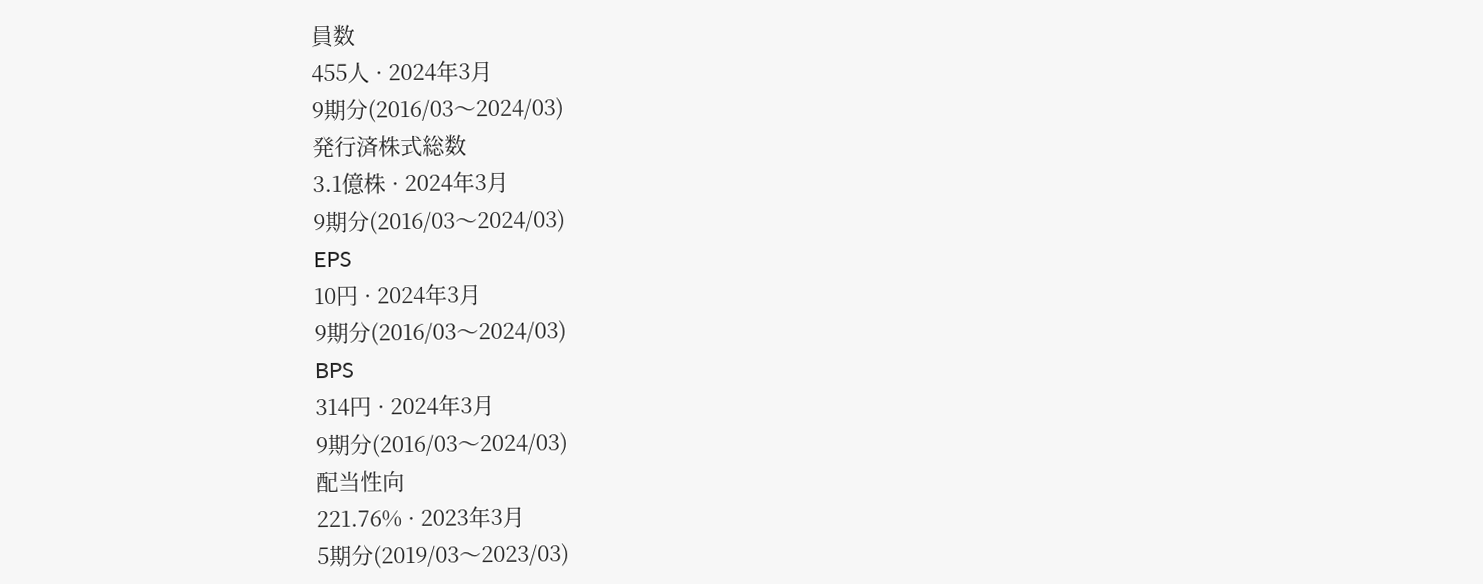員数
455人 · 2024年3月
9期分(2016/03〜2024/03)
発行済株式総数
3.1億株 · 2024年3月
9期分(2016/03〜2024/03)
EPS
10円 · 2024年3月
9期分(2016/03〜2024/03)
BPS
314円 · 2024年3月
9期分(2016/03〜2024/03)
配当性向
221.76% · 2023年3月
5期分(2019/03〜2023/03)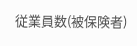従業員数(被保険者)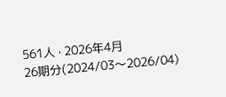561人 · 2026年4月
26期分(2024/03〜2026/04)